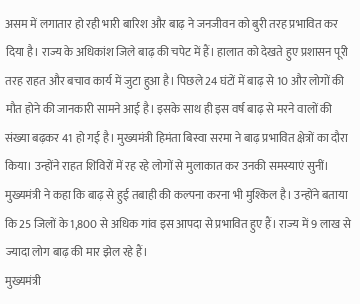असम में लगातार हो रही भारी बारिश और बाढ़ ने जनजीवन को बुरी तरह प्रभावित कर दिया है। राज्य के अधिकांश जिले बाढ़ की चपेट में हैं। हालात को देखते हुए प्रशासन पूरी तरह राहत और बचाव कार्य में जुटा हुआ है। पिछले 24 घंटों में बाढ़ से 10 और लोगों की मौत होने की जानकारी सामने आई है। इसके साथ ही इस वर्ष बाढ़ से मरने वालों की संख्या बढ़कर 41 हो गई है। मुख्यमंत्री हिमंता बिस्वा सरमा ने बाढ़ प्रभावित क्षेत्रों का दौरा किया। उन्होंने राहत शिविरों में रह रहे लोगों से मुलाकात कर उनकी समस्याएं सुनीं। मुख्यमंत्री ने कहा कि बाढ़ से हुई तबाही की कल्पना करना भी मुश्किल है। उन्होंने बताया कि 25 जिलों के 1,800 से अधिक गांव इस आपदा से प्रभावित हुए हैं। राज्य में 9 लाख से ज्यादा लोग बाढ़ की मार झेल रहे हैं।
मुख्यमंत्री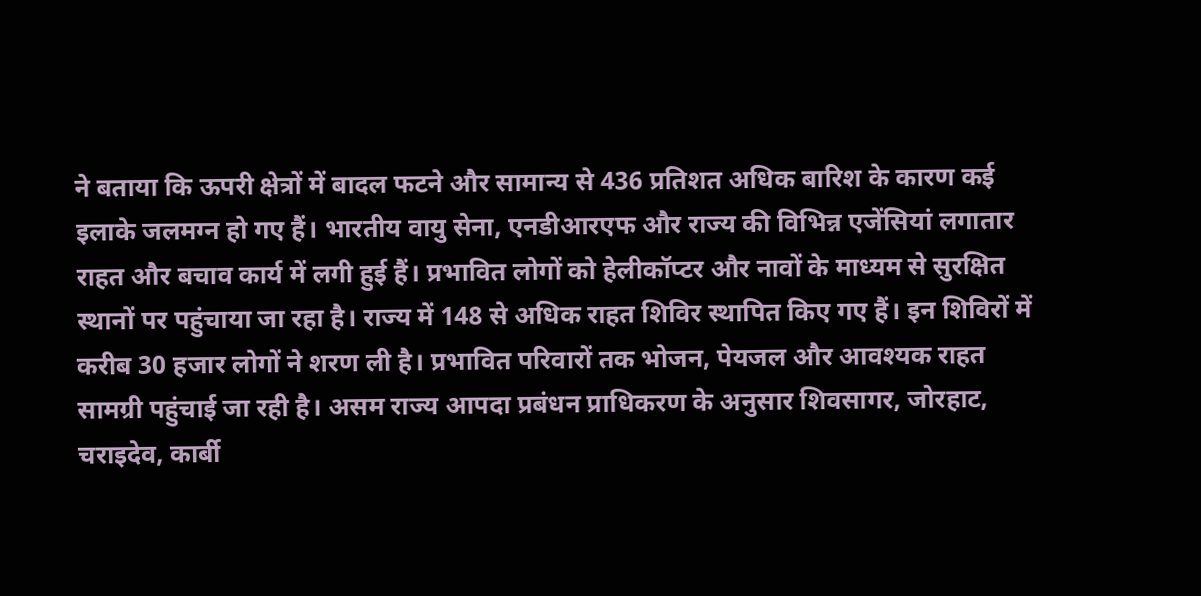ने बताया कि ऊपरी क्षेत्रों में बादल फटने और सामान्य से 436 प्रतिशत अधिक बारिश के कारण कई इलाके जलमग्न हो गए हैं। भारतीय वायु सेना, एनडीआरएफ और राज्य की विभिन्न एजेंसियां लगातार राहत और बचाव कार्य में लगी हुई हैं। प्रभावित लोगों को हेलीकॉप्टर और नावों के माध्यम से सुरक्षित स्थानों पर पहुंचाया जा रहा है। राज्य में 148 से अधिक राहत शिविर स्थापित किए गए हैं। इन शिविरों में करीब 30 हजार लोगों ने शरण ली है। प्रभावित परिवारों तक भोजन, पेयजल और आवश्यक राहत सामग्री पहुंचाई जा रही है। असम राज्य आपदा प्रबंधन प्राधिकरण के अनुसार शिवसागर, जोरहाट, चराइदेव, कार्बी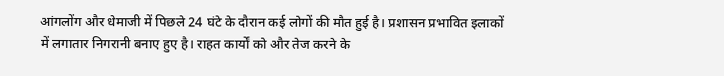आंगलोंग और धेमाजी में पिछले 24 घंटे के दौरान कई लोगों की मौत हुई है। प्रशासन प्रभावित इलाकों में लगातार निगरानी बनाए हुए है। राहत कार्यों को और तेज करने के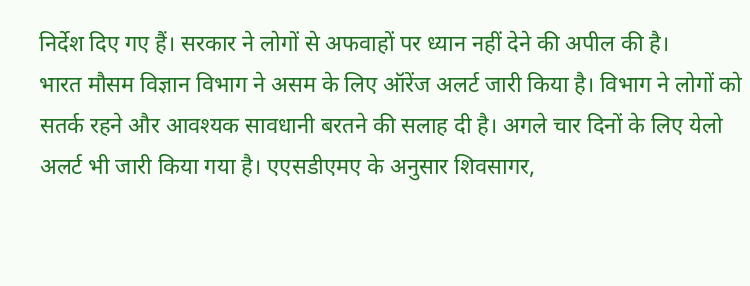निर्देश दिए गए हैं। सरकार ने लोगों से अफवाहों पर ध्यान नहीं देने की अपील की है।
भारत मौसम विज्ञान विभाग ने असम के लिए ऑरेंज अलर्ट जारी किया है। विभाग ने लोगों को सतर्क रहने और आवश्यक सावधानी बरतने की सलाह दी है। अगले चार दिनों के लिए येलो अलर्ट भी जारी किया गया है। एएसडीएमए के अनुसार शिवसागर,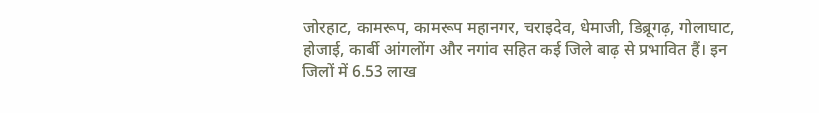जोरहाट, कामरूप, कामरूप महानगर, चराइदेव, धेमाजी, डिब्रूगढ़, गोलाघाट, होजाई, कार्बी आंगलोंग और नगांव सहित कई जिले बाढ़ से प्रभावित हैं। इन जिलों में 6.53 लाख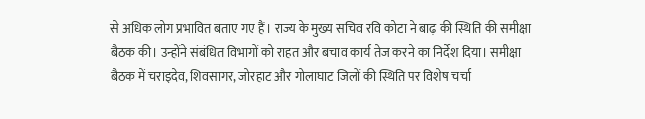से अधिक लोग प्रभावित बताए गए हैं। राज्य के मुख्य सचिव रवि कोटा ने बाढ़ की स्थिति की समीक्षा बैठक की। उन्होंने संबंधित विभागों को राहत और बचाव कार्य तेज करने का निर्देश दिया। समीक्षा बैठक में चराइदेव, शिवसागर, जोरहाट और गोलाघाट जिलों की स्थिति पर विशेष चर्चा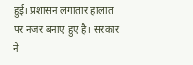हुई। प्रशासन लगातार हालात पर नजर बनाए हुए है। सरकार ने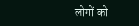लोगों को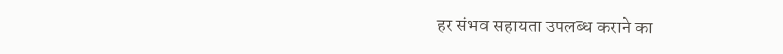हर संभव सहायता उपलब्ध कराने का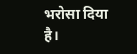भरोसा दिया है।